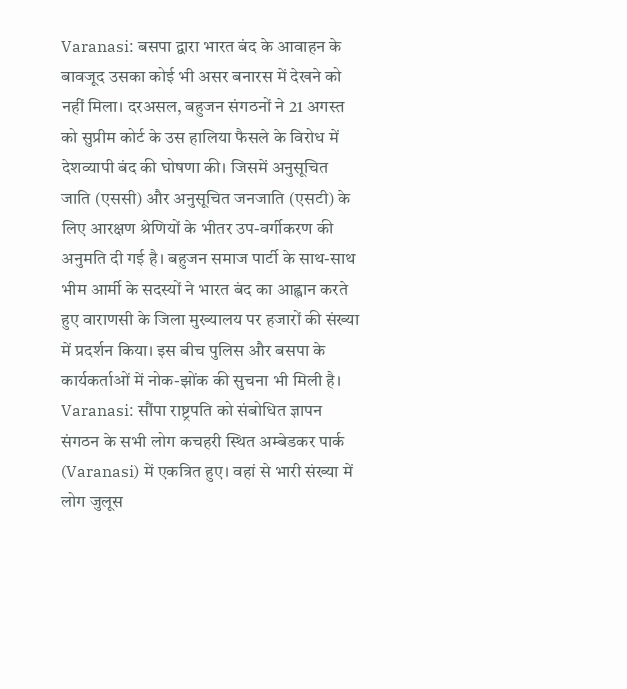Varanasi: बसपा द्वारा भारत बंद के आवाहन के बावजूद उसका कोई भी असर बनारस में देखने को नहीं मिला। दरअसल, बहुजन संगठनों ने 21 अगस्त को सुप्रीम कोर्ट के उस हालिया फैसले के विरोध में देशव्यापी बंद की घोषणा की। जिसमें अनुसूचित जाति (एससी) और अनुसूचित जनजाति (एसटी) के लिए आरक्षण श्रेणियों के भीतर उप-वर्गीकरण की अनुमति दी गई है। बहुजन समाज पार्टी के साथ-साथ भीम आर्मी के सदस्यों ने भारत बंद का आह्वान करते हुए वाराणसी के जिला मुख्यालय पर हजारों की संख्या में प्रदर्शन किया। इस बीच पुलिस और बसपा के कार्यकर्ताओं में नोक-झोंक की सुचना भी मिली है।
Varanasi: सौंपा राष्ट्रपति को संबोधित ज्ञापन
संगठन के सभी लोग कचहरी स्थित अम्बेडकर पार्क (Varanasi) में एकत्रित हुए। वहां से भारी संख्या में लोग जुलूस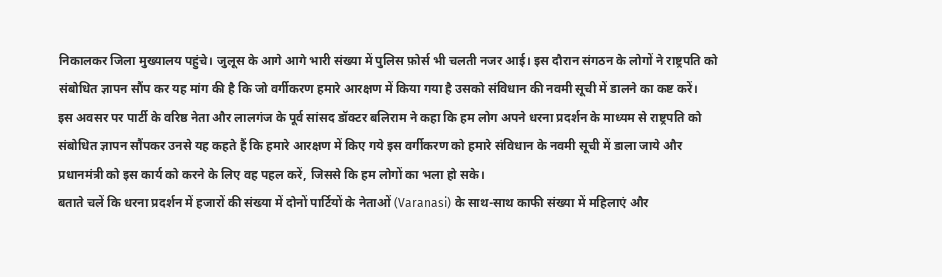निकालकर जिला मुख्यालय पहुंचे। जुलूस के आगे आगे भारी संख्या में पुलिस फ़ोर्स भी चलती नजर आई। इस दौरान संगठन के लोगों ने राष्ट्रपति को संबोधित ज्ञापन सौंप कर यह मांग की है कि जो वर्गीकरण हमारे आरक्षण में किया गया है उसको संविधान की नवमी सूची में डालने का कष्ट करें।
इस अवसर पर पार्टी के वरिष्ठ नेता और लालगंज के पूर्व सांसद डॉक्टर बलिराम ने कहा कि हम लोग अपने धरना प्रदर्शन के माध्यम से राष्ट्रपति को संबोधित ज्ञापन सौंपकर उनसे यह कहते हैं कि हमारे आरक्षण में किए गये इस वर्गीकरण को हमारे संविधान के नवमी सूची में डाला जाये और प्रधानमंत्री को इस कार्य को करने के लिए वह पहल करें, जिससे कि हम लोगों का भला हो सके।
बताते चलें कि धरना प्रदर्शन में हजारों की संख्या में दोनों पार्टियों के नेताओं (Varanasi) के साथ-साथ काफी संख्या में महिलाएं और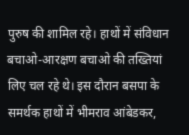पुरुष की शामिल रहे। हाथों में संविधान बचाओ-आरक्षण बचाओ की तख्तियां लिए चल रहे थे। इस दौरान बसपा के समर्थक हाथों में भीमराव आंबेडकर,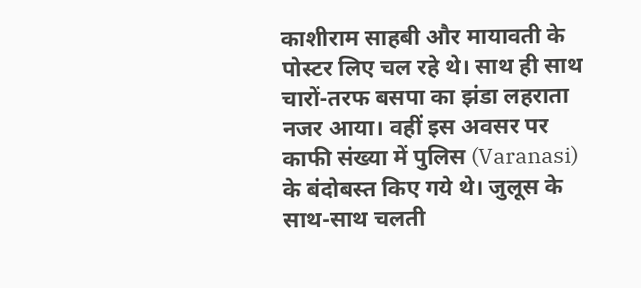काशीराम साहबी और मायावती के पोस्टर लिए चल रहे थे। साथ ही साथ चारों-तरफ बसपा का झंडा लहराता नजर आया। वहीं इस अवसर पर काफी संख्या में पुलिस (Varanasi) के बंदोबस्त किए गये थे। जुलूस के साथ-साथ चलती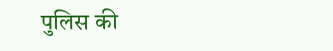पुलिस की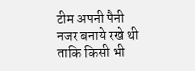टीम अपनी पैनी नजर बनाये रखे थी ताकि किसी भी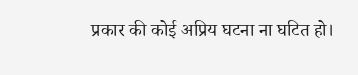प्रकार की कोई अप्रिय घटना ना घटित हो।